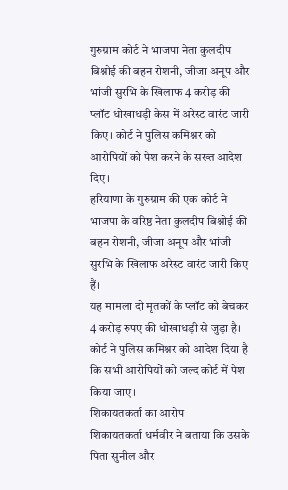गुरुग्राम कोर्ट ने भाजपा नेता कुलदीप बिश्नोई की बहन रोशनी, जीजा अनूप और भांजी सुरभि के खिलाफ 4 करोड़ की प्लॉट धोखाधड़ी केस में अरेस्ट वारंट जारी किए। कोर्ट ने पुलिस कमिश्नर को आरोपियों को पेश करने के सख्त आदेश दिए।
हरियाणा के गुरुग्राम की एक कोर्ट ने भाजपा के वरिष्ठ नेता कुलदीप बिश्नोई की बहन रोशनी, जीजा अनूप और भांजी सुरभि के खिलाफ अरेस्ट वारंट जारी किए हैं।
यह मामला दो मृतकों के प्लॉट को बेचकर 4 करोड़ रुपए की धोखाधड़ी से जुड़ा है। कोर्ट ने पुलिस कमिश्नर को आदेश दिया है कि सभी आरोपियों को जल्द कोर्ट में पेश किया जाए।
शिकायतकर्ता का आरोप
शिकायतकर्ता धर्मवीर ने बताया कि उसके पिता सुनील और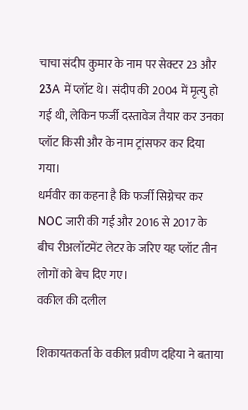चाचा संदीप कुमार के नाम पर सेक्टर 23 और 23A में प्लॉट थे। संदीप की 2004 में मृत्यु हो गई थी, लेकिन फर्जी दस्तावेज तैयार कर उनका प्लॉट किसी और के नाम ट्रांसफर कर दिया गया।
धर्मवीर का कहना है कि फर्जी सिग्नेचर कर NOC जारी की गई और 2016 से 2017 के बीच रीअलॉटमेंट लेटर के जरिए यह प्लॉट तीन लोगों को बेच दिए गए।
वकील की दलील

शिकायतकर्ता के वकील प्रवीण दहिया ने बताया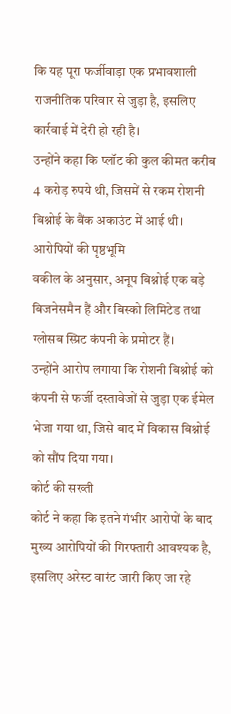कि यह पूरा फर्जीवाड़ा एक प्रभावशाली राजनीतिक परिवार से जुड़ा है, इसलिए कार्रवाई में देरी हो रही है।
उन्होंने कहा कि प्लॉट की कुल कीमत करीब 4 करोड़ रुपये थी, जिसमें से रकम रोशनी बिश्नोई के बैंक अकाउंट में आई थी।
आरोपियों की पृष्ठभूमि
वकील के अनुसार, अनूप बिश्नोई एक बड़े बिजनेसमैन हैं और बिस्को लिमिटेड तथा ग्लोसब स्प्रिट कंपनी के प्रमोटर हैं।
उन्होंने आरोप लगाया कि रोशनी बिश्नोई को कंपनी से फर्जी दस्तावेजों से जुड़ा एक ईमेल भेजा गया था, जिसे बाद में विकास बिश्नोई को सौंप दिया गया।
कोर्ट की सख्ती
कोर्ट ने कहा कि इतने गंभीर आरोपों के बाद मुख्य आरोपियों की गिरफ्तारी आवश्यक है, इसलिए अरेस्ट वारंट जारी किए जा रहे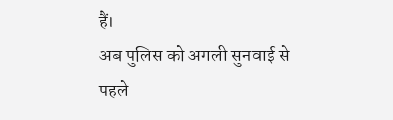हैं।
अब पुलिस को अगली सुनवाई से पहले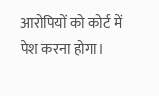आरोपियों को कोर्ट में पेश करना होगा।